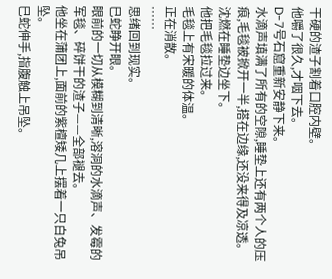干硬的渣子割着口腔内壁。
他嚼了很久,才咽下去。
D-7号石窟重新安静下来。
水滴声填满了所有的空隙,睡垫上还有两个人的压痕,毛毯被掀开一半,搭在边缘,还没来得及凉透。
沈燃在睡垫边坐下。
他把毛毯拉过来。
毛毯上有宋暖的体温。
正在消散。
……
思绪回到现实。
巳蛇睁开眼。
眼前的一切从模糊到清晰,溶洞的水滴声、发霉的军毯、碎饼干的渣子——全部褪去。
他坐在蒲团上,面前的紫檀矮几上摆着一只白兔吊坠。
巳蛇伸手,指腹触上吊坠。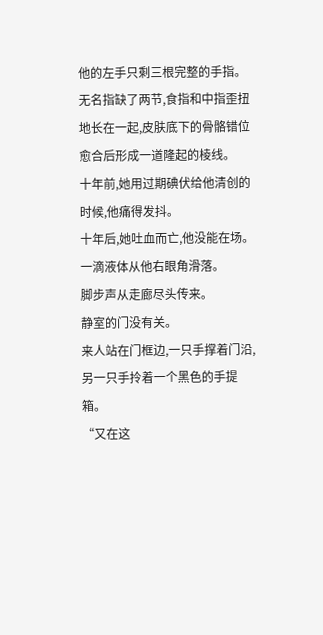他的左手只剩三根完整的手指。
无名指缺了两节,食指和中指歪扭地长在一起,皮肤底下的骨骼错位愈合后形成一道隆起的棱线。
十年前,她用过期碘伏给他清创的时候,他痛得发抖。
十年后,她吐血而亡,他没能在场。
一滴液体从他右眼角滑落。
脚步声从走廊尽头传来。
静室的门没有关。
来人站在门框边,一只手撑着门沿,另一只手拎着一个黑色的手提箱。
“又在这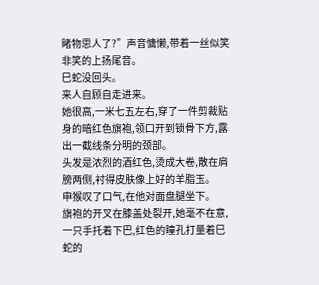睹物思人了?”声音慵懒,带着一丝似笑非笑的上扬尾音。
巳蛇没回头。
来人自顾自走进来。
她很高,一米七五左右,穿了一件剪裁贴身的暗红色旗袍,领口开到锁骨下方,露出一截线条分明的颈部。
头发是浓烈的酒红色,烫成大卷,散在肩膀两侧,衬得皮肤像上好的羊脂玉。
申猴叹了口气,在他对面盘腿坐下。
旗袍的开叉在膝盖处裂开,她毫不在意,一只手托着下巴,红色的瞳孔打量着巳蛇的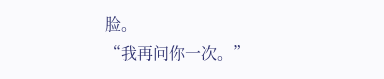脸。
“我再问你一次。”